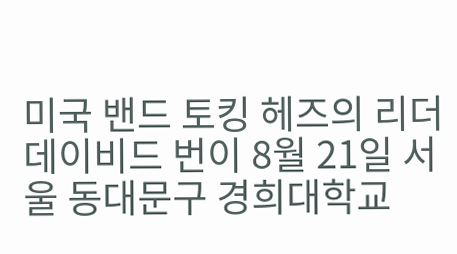미국 밴드 토킹 헤즈의 리더 데이비드 번이 8월 21일 서울 동대문구 경희대학교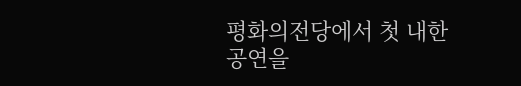평화의전당에서 첫 내한 공연을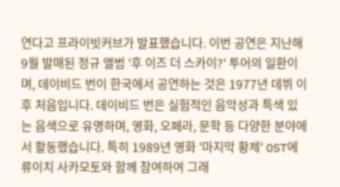연다고 프라이빗커브가 발표했습니다. 이번 공연은 지난해 9월 발매된 정규 앨범 '후 이즈 더 스카이?' 투어의 일환이며, 데이비드 번이 한국에서 공연하는 것은 1977년 데뷔 이후 처음입니다. 데이비드 번은 실험적인 음악성과 특색 있는 음색으로 유명하며, 영화, 오페라, 문학 등 다양한 분야에서 활동했습니다. 특히 1989년 영화 '마지막 황제' OST에 류이치 사카모토와 함께 참여하여 그래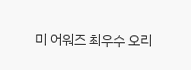미 어워즈 최우수 오리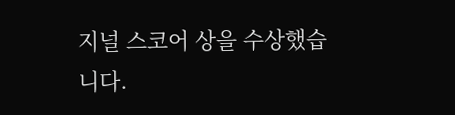지널 스코어 상을 수상했습니다.